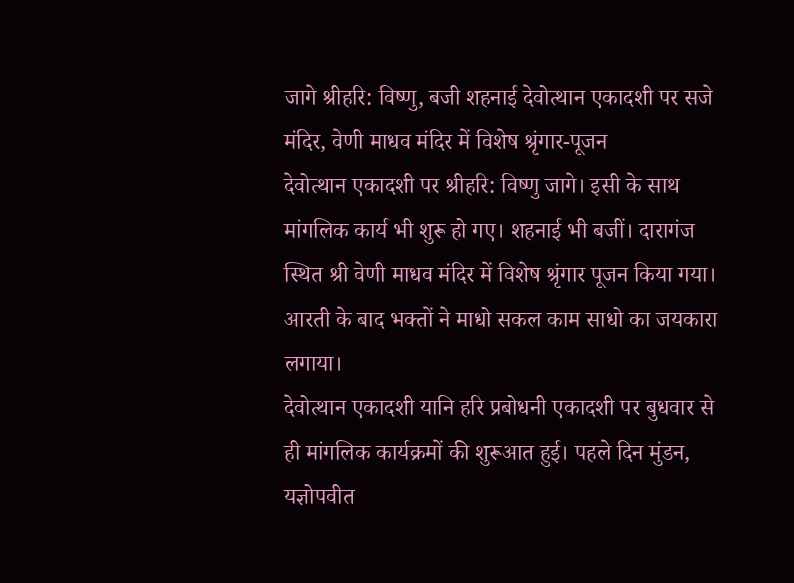जागे श्रीहरि: विष्णु, बजी शहनाई देवोत्थान एकादशी पर सजे मंदिर, वेणी माधव मंदिर में विशेष श्रृंगार-पूजन
देवोत्थान एकादशी पर श्रीहरि: विष्णु जागे। इसी के साथ मांगलिक कार्य भी शुरू हो गए। शहनाई भी बजीं। दारागंज स्थित श्री वेणी माधव मंदिर में विशेष श्रृंगार पूजन किया गया। आरती के बाद भक्तों ने माधो सकल काम साधो का जयकारा लगाया।
देवोत्थान एकादशी यानि हरि प्रबोधनी एकादशी पर बुधवार से ही मांगलिक कार्यक्रमों की शुरूआत हुई। पहले दिन मुंडन, यज्ञोपवीत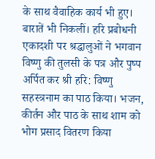के साथ वैवाहिक कार्य भी हुए। बारातें भी निकलीं। हरि प्रबोधनी एकादशी पर श्रद्धालुओं ने भगवान विष्णु की तुलसी के पत्र और पुष्प अर्पित कर श्री हरि: विष्णु सहस्त्रनाम का पाठ किया। भजन, कीर्तन और पाठ के साथ शाम को भोग प्रसाद वितरण किया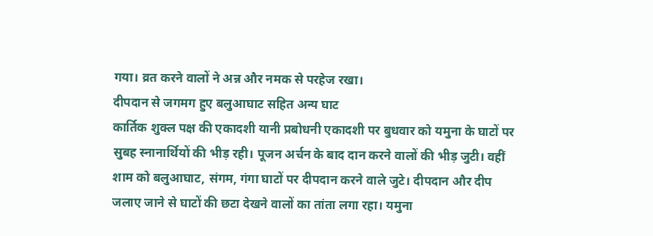गया। व्रत करने वालों ने अन्न और नमक से परहेज रखा।
दीपदान से जगमग हुए बलुआघाट सहित अन्य घाट
कार्तिक शुक्ल पक्ष की एकादशी यानी प्रबोधनी एकादशी पर बुधवार को यमुना के घाटों पर सुबह स्नानार्थियों की भीड़ रही। पूजन अर्चन के बाद दान करने वालों की भीड़ जुटी। वहीं शाम को बलुआघाट, संगम, गंगा घाटों पर दीपदान करने वाले जुटे। दीपदान और दीप जलाए जाने से घाटों की छटा देखने वालों का तांता लगा रहा। यमुना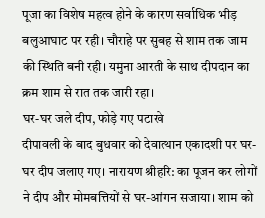पूजा का विशेष महत्व होने के कारण सर्वाधिक भीड़ बलुआघाट पर रही। चौराहे पर सुबह से शाम तक जाम की स्थिति बनी रही। यमुना आरती के साथ दीपदान का क्रम शाम से रात तक जारी रहा।
घर-घर जले दीप, फोड़े गए पटाखे
दीपावली के बाद बुधवार को देवात्थान एकादशी पर घर-घर दीप जलाए गए। नारायण श्रीहरि: का पूजन कर लोगों ने दीप और मोमबत्तियों से घर-आंगन सजाया। शाम को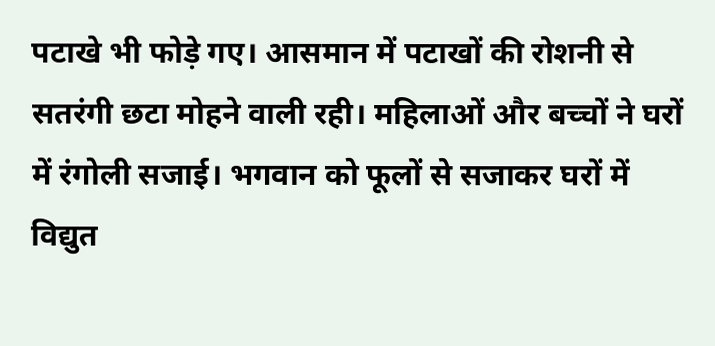पटाखे भी फोड़े गए। आसमान में पटाखों की रोशनी से सतरंगी छटा मोहने वाली रही। महिलाओं और बच्चों ने घरों में रंगोली सजाई। भगवान को फूलों से सजाकर घरों में विद्युत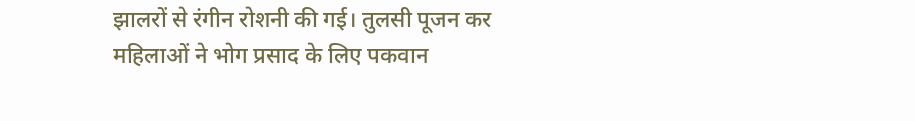झालरों से रंगीन रोशनी की गई। तुलसी पूजन कर महिलाओं ने भोग प्रसाद के लिए पकवान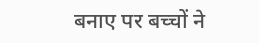बनाए पर बच्चों ने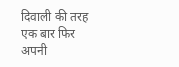दिवाली की तरह एक बार फिर अपनी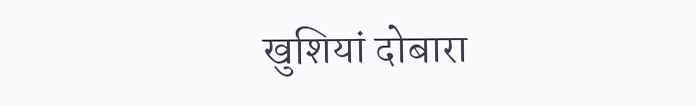खुशियां दोबारा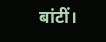बांटीं।